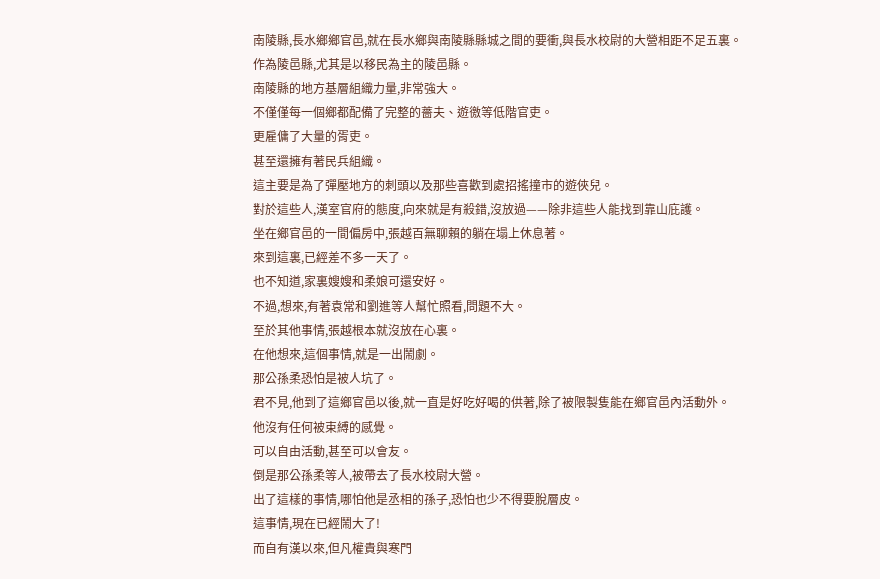南陵縣,長水鄉鄉官邑,就在長水鄉與南陵縣縣城之間的要衝,與長水校尉的大營相距不足五裏。
作為陵邑縣,尤其是以移民為主的陵邑縣。
南陵縣的地方基層組織力量,非常強大。
不僅僅每一個鄉都配備了完整的薔夫、遊徼等低階官吏。
更雇傭了大量的胥吏。
甚至還擁有著民兵組織。
這主要是為了彈壓地方的刺頭以及那些喜歡到處招搖撞市的遊俠兒。
對於這些人,漢室官府的態度,向來就是有殺錯,沒放過——除非這些人能找到靠山庇護。
坐在鄉官邑的一間偏房中,張越百無聊賴的躺在塌上休息著。
來到這裏,已經差不多一天了。
也不知道,家裏嫂嫂和柔娘可還安好。
不過,想來,有著袁常和劉進等人幫忙照看,問題不大。
至於其他事情,張越根本就沒放在心裏。
在他想來,這個事情,就是一出鬧劇。
那公孫柔恐怕是被人坑了。
君不見,他到了這鄉官邑以後,就一直是好吃好喝的供著,除了被限製隻能在鄉官邑內活動外。
他沒有任何被束縛的感覺。
可以自由活動,甚至可以會友。
倒是那公孫柔等人,被帶去了長水校尉大營。
出了這樣的事情,哪怕他是丞相的孫子,恐怕也少不得要脫層皮。
這事情,現在已經鬧大了!
而自有漢以來,但凡權貴與寒門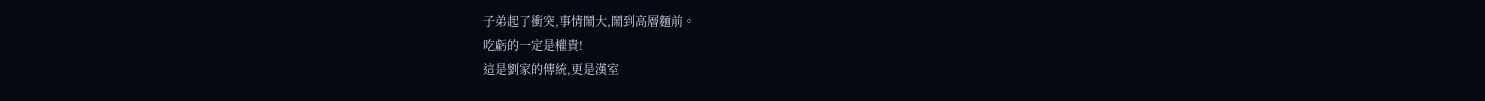子弟起了衝突,事情鬧大,鬧到高層麵前。
吃虧的一定是權貴!
這是劉家的傳統,更是漢室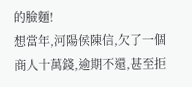的臉麵!
想當年,河陽侯陳信,欠了一個商人十萬錢,逾期不還,甚至拒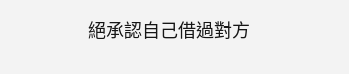絕承認自己借過對方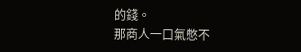的錢。
那商人一口氣憋不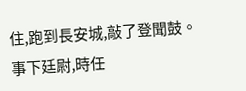住,跑到長安城,敲了登聞鼓。
事下廷尉,時任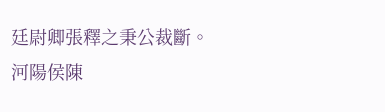廷尉卿張釋之秉公裁斷。
河陽侯陳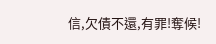信,欠債不還,有罪!奪候!